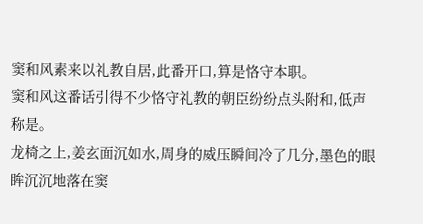窦和风素来以礼教自居,此番开口,算是恪守本职。
窦和风这番话引得不少恪守礼教的朝臣纷纷点头附和,低声称是。
龙椅之上,姜玄面沉如水,周身的威压瞬间冷了几分,墨色的眼眸沉沉地落在窦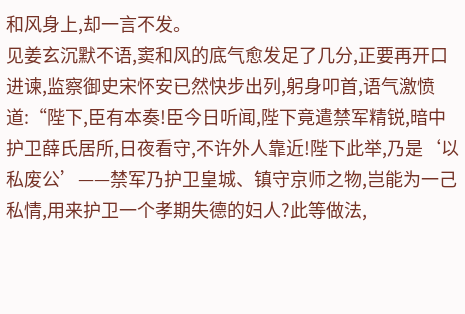和风身上,却一言不发。
见姜玄沉默不语,窦和风的底气愈发足了几分,正要再开口进谏,监察御史宋怀安已然快步出列,躬身叩首,语气激愤道:“陛下,臣有本奏!臣今日听闻,陛下竟遣禁军精锐,暗中护卫薛氏居所,日夜看守,不许外人靠近!陛下此举,乃是‘以私废公’——禁军乃护卫皇城、镇守京师之物,岂能为一己私情,用来护卫一个孝期失德的妇人?此等做法,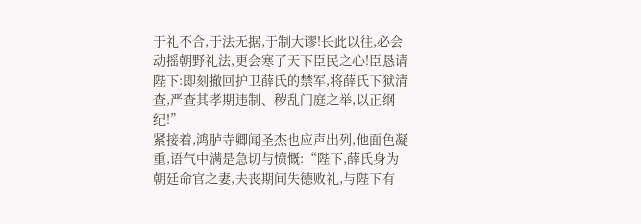于礼不合,于法无据,于制大谬!长此以往,必会动摇朝野礼法,更会寒了天下臣民之心!臣恳请陛下:即刻撤回护卫薛氏的禁军,将薛氏下狱清查,严查其孝期违制、秽乱门庭之举,以正纲纪!”
紧接着,鸿胪寺卿闻圣杰也应声出列,他面色凝重,语气中满是急切与愤慨:“陛下,薛氏身为朝廷命官之妻,夫丧期间失德败礼,与陛下有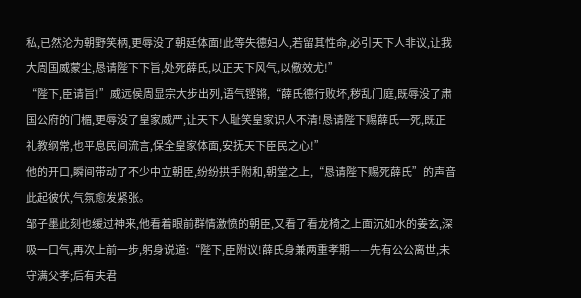私,已然沦为朝野笑柄,更辱没了朝廷体面!此等失德妇人,若留其性命,必引天下人非议,让我大周国威蒙尘,恳请陛下下旨,处死薛氏,以正天下风气,以儆效尤!”
“陛下,臣请旨!”威远侯周显宗大步出列,语气铿锵,“薛氏德行败坏,秽乱门庭,既辱没了肃国公府的门楣,更辱没了皇家威严,让天下人耻笑皇家识人不清!恳请陛下赐薛氏一死,既正礼教纲常,也平息民间流言,保全皇家体面,安抚天下臣民之心!”
他的开口,瞬间带动了不少中立朝臣,纷纷拱手附和,朝堂之上,“恳请陛下赐死薛氏”的声音此起彼伏,气氛愈发紧张。
邹子墨此刻也缓过神来,他看着眼前群情激愤的朝臣,又看了看龙椅之上面沉如水的姜玄,深吸一口气,再次上前一步,躬身说道:“陛下,臣附议!薛氏身兼两重孝期——先有公公离世,未守满父孝;后有夫君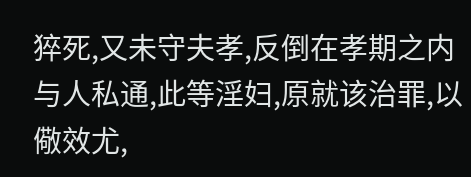猝死,又未守夫孝,反倒在孝期之内与人私通,此等淫妇,原就该治罪,以儆效尤,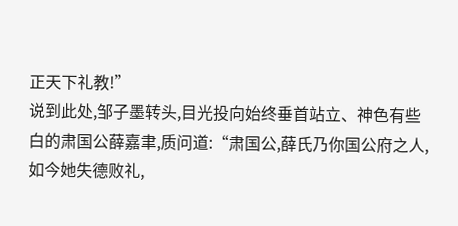正天下礼教!”
说到此处,邹子墨转头,目光投向始终垂首站立、神色有些白的肃国公薛嘉聿,质问道:“肃国公,薛氏乃你国公府之人,如今她失德败礼,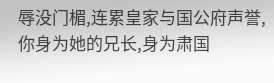辱没门楣,连累皇家与国公府声誉,你身为她的兄长,身为肃国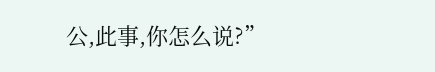公,此事,你怎么说?”